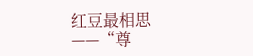红豆最相思——“尊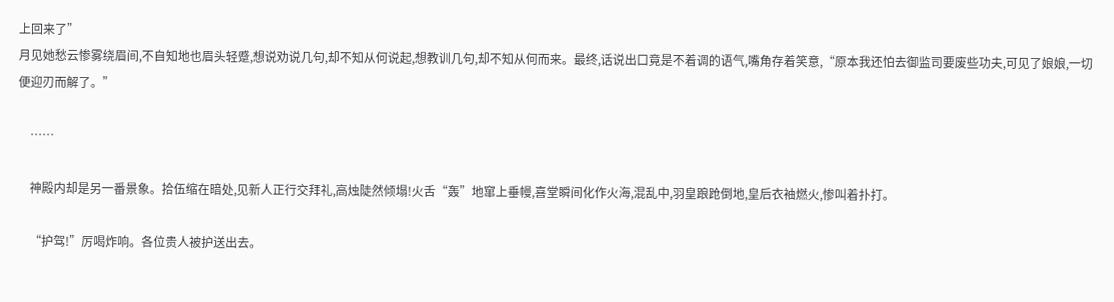上回来了”
月见她愁云惨雾绕眉间,不自知地也眉头轻蹙,想说劝说几句,却不知从何说起,想教训几句,却不知从何而来。最终,话说出口竟是不着调的语气,嘴角存着笑意,“原本我还怕去御监司要废些功夫,可见了娘娘,一切便迎刃而解了。”

    ……

    神殿内却是另一番景象。拾伍缩在暗处,见新人正行交拜礼,高烛陡然倾塌!火舌“轰”地窜上垂幔,喜堂瞬间化作火海,混乱中,羽皇踉跄倒地,皇后衣袖燃火,惨叫着扑打。

    “护驾!”厉喝炸响。各位贵人被护送出去。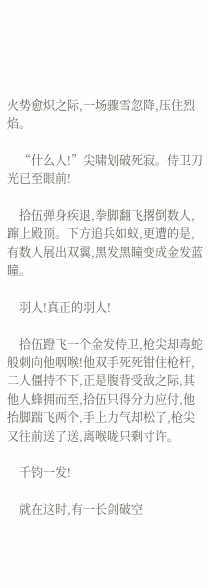火势愈炽之际,一场骤雪忽降,压住烈焰。

    “什么人!”尖啸划破死寂。侍卫刀光已至眼前!

    拾伍弹身疾退,拳脚翻飞撂倒数人,蹿上殿顶。下方追兵如蚁,更遭的是,有数人展出双翼,黑发黑瞳变成金发蓝瞳。

    羽人!真正的羽人!

    拾伍蹬飞一个金发侍卫,枪尖却毒蛇般刺向他咽喉!他双手死死钳住枪杆,二人僵持不下,正是腹背受敌之际,其他人蜂拥而至,拾伍只得分力应付,他抬脚踹飞两个,手上力气却松了,枪尖又往前送了送,离喉咙只剩寸许。

    千钧一发!

    就在这时,有一长剑破空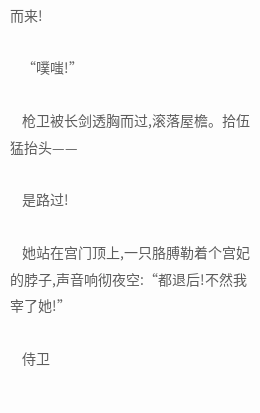而来!

    “噗嗤!”

    枪卫被长剑透胸而过,滚落屋檐。拾伍猛抬头——

    是路过!

    她站在宫门顶上,一只胳膊勒着个宫妃的脖子,声音响彻夜空:“都退后!不然我宰了她!”

    侍卫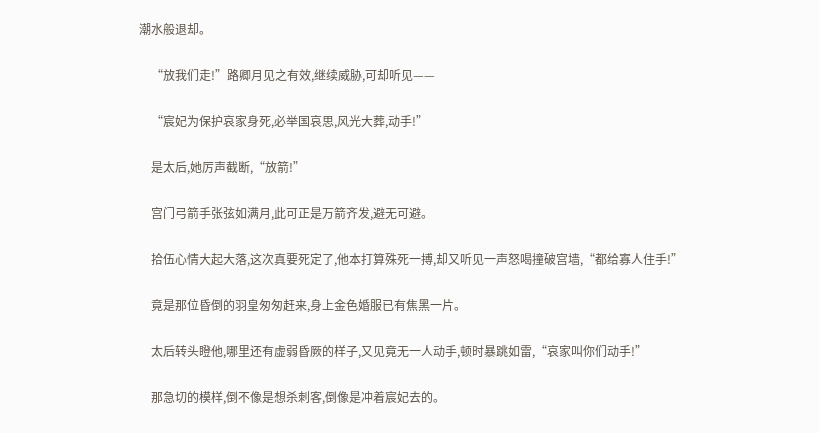潮水般退却。

    “放我们走!”路卿月见之有效,继续威胁,可却听见——

    “宸妃为保护哀家身死,必举国哀思,风光大葬,动手!”

    是太后,她厉声截断,“放箭!”

    宫门弓箭手张弦如满月,此可正是万箭齐发,避无可避。

    拾伍心情大起大落,这次真要死定了,他本打算殊死一搏,却又听见一声怒喝撞破宫墙,“都给寡人住手!”

    竟是那位昏倒的羽皇匆匆赶来,身上金色婚服已有焦黑一片。

    太后转头瞪他,哪里还有虚弱昏厥的样子,又见竟无一人动手,顿时暴跳如雷,“哀家叫你们动手!”

    那急切的模样,倒不像是想杀刺客,倒像是冲着宸妃去的。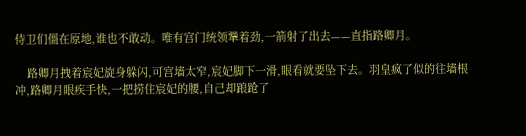侍卫们僵在原地,谁也不敢动。唯有宫门统领犟着劲,一箭射了出去——直指路卿月。

    路卿月拽着宸妃旋身躲闪,可宫墙太窄,宸妃脚下一滑,眼看就要坠下去。羽皇疯了似的往墙根冲,路卿月眼疾手快,一把捞住宸妃的腰,自己却踉跄了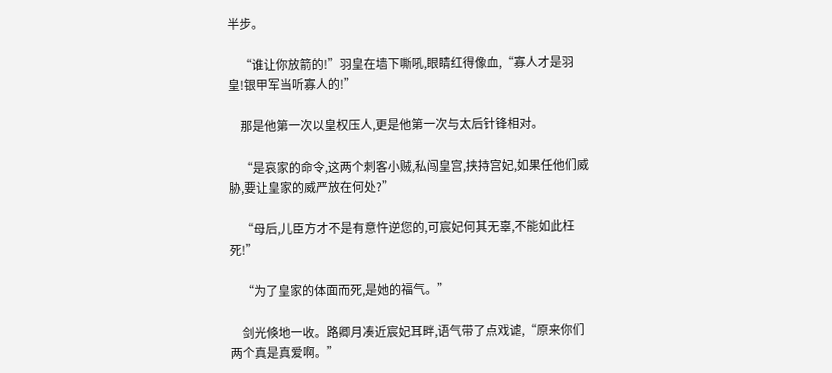半步。

    “谁让你放箭的!”羽皇在墙下嘶吼,眼睛红得像血,“寡人才是羽皇!银甲军当听寡人的!”

    那是他第一次以皇权压人,更是他第一次与太后针锋相对。

    “是哀家的命令,这两个刺客小贼,私闯皇宫,挟持宫妃,如果任他们威胁,要让皇家的威严放在何处?”

    “母后,儿臣方才不是有意忤逆您的,可宸妃何其无辜,不能如此枉死!”

    “为了皇家的体面而死,是她的福气。”

    剑光倏地一收。路卿月凑近宸妃耳畔,语气带了点戏谑,“原来你们两个真是真爱啊。”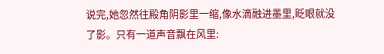说完,她忽然往殿角阴影里一缩,像水滴融进墨里,眨眼就没了影。只有一道声音飘在风里: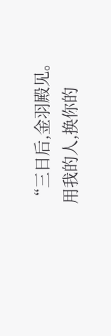“三日后,金羽殿见。用我的人,换你的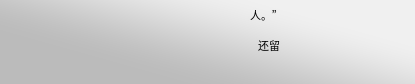人。”

    还留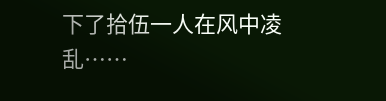下了拾伍一人在风中凌乱……